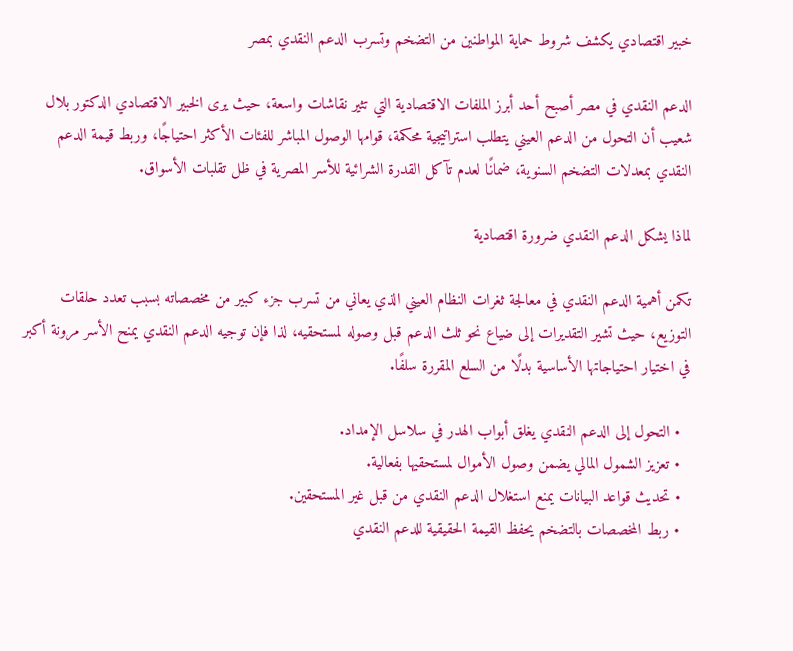خبير اقتصادي يكشف شروط حماية المواطنين من التضخم وتسرب الدعم النقدي بمصر

الدعم النقدي في مصر أصبح أحد أبرز الملفات الاقتصادية التي تثير نقاشات واسعة، حيث يرى الخبير الاقتصادي الدكتور بلال شعيب أن التحول من الدعم العيني يتطلب استراتيجية محكمة، قوامها الوصول المباشر للفئات الأكثر احتياجًا، وربط قيمة الدعم النقدي بمعدلات التضخم السنوية، ضمانًا لعدم تآكل القدرة الشرائية للأسر المصرية في ظل تقلبات الأسواق.

لماذا يشكل الدعم النقدي ضرورة اقتصادية

تكمن أهمية الدعم النقدي في معالجة ثغرات النظام العيني الذي يعاني من تسرب جزء كبير من مخصصاته بسبب تعدد حلقات التوزيع، حيث تشير التقديرات إلى ضياع نحو ثلث الدعم قبل وصوله لمستحقيه، لذا فإن توجيه الدعم النقدي يمنح الأسر مرونة أكبر في اختيار احتياجاتها الأساسية بدلًا من السلع المقررة سلفًا.

  • التحول إلى الدعم النقدي يغلق أبواب الهدر في سلاسل الإمداد.
  • تعزيز الشمول المالي يضمن وصول الأموال لمستحقيها بفعالية.
  • تحديث قواعد البيانات يمنع استغلال الدعم النقدي من قبل غير المستحقين.
  • ربط المخصصات بالتضخم يحفظ القيمة الحقيقية للدعم النقدي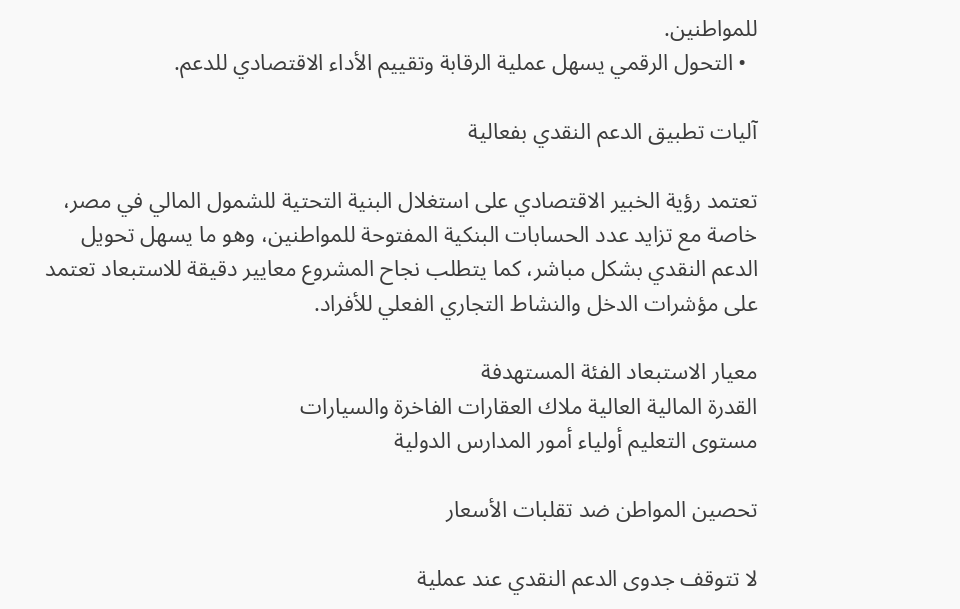للمواطنين.
  • التحول الرقمي يسهل عملية الرقابة وتقييم الأداء الاقتصادي للدعم.

آليات تطبيق الدعم النقدي بفعالية

تعتمد رؤية الخبير الاقتصادي على استغلال البنية التحتية للشمول المالي في مصر، خاصة مع تزايد عدد الحسابات البنكية المفتوحة للمواطنين، وهو ما يسهل تحويل الدعم النقدي بشكل مباشر، كما يتطلب نجاح المشروع معايير دقيقة للاستبعاد تعتمد على مؤشرات الدخل والنشاط التجاري الفعلي للأفراد.

معيار الاستبعاد الفئة المستهدفة
القدرة المالية العالية ملاك العقارات الفاخرة والسيارات
مستوى التعليم أولياء أمور المدارس الدولية

تحصين المواطن ضد تقلبات الأسعار

لا تتوقف جدوى الدعم النقدي عند عملية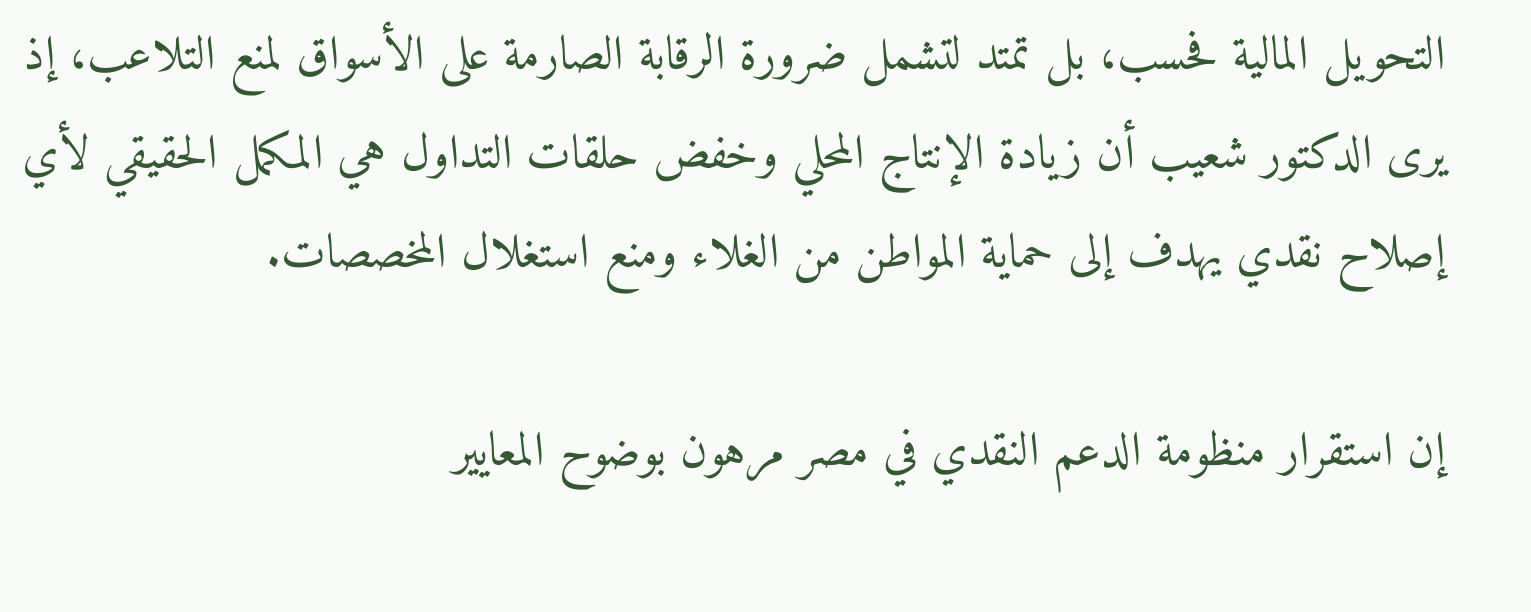التحويل المالية فحسب، بل تمتد لتشمل ضرورة الرقابة الصارمة على الأسواق لمنع التلاعب، إذ يرى الدكتور شعيب أن زيادة الإنتاج المحلي وخفض حلقات التداول هي المكمل الحقيقي لأي إصلاح نقدي يهدف إلى حماية المواطن من الغلاء ومنع استغلال المخصصات.

إن استقرار منظومة الدعم النقدي في مصر مرهون بوضوح المعايير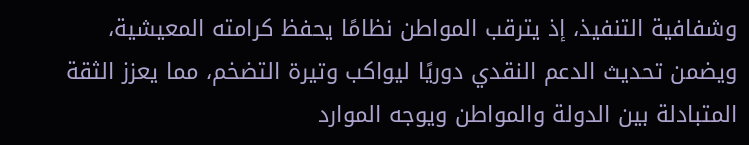وشفافية التنفيذ، إذ يترقب المواطن نظامًا يحفظ كرامته المعيشية، ويضمن تحديث الدعم النقدي دوريًا ليواكب وتيرة التضخم، مما يعزز الثقة المتبادلة بين الدولة والمواطن ويوجه الموارد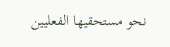نحو مستحقيها الفعليين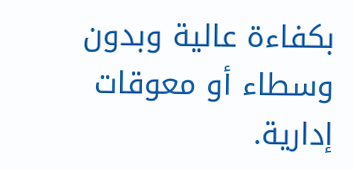بكفاءة عالية وبدون وسطاء أو معوقات إدارية.